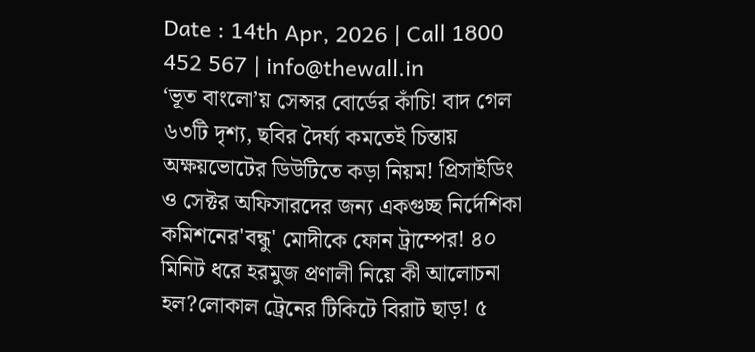Date : 14th Apr, 2026 | Call 1800 452 567 | info@thewall.in
‘ভূত বাংলো’য় সেন্সর বোর্ডের কাঁচি! বাদ গেল ৬৩টি দৃশ্য, ছবির দৈর্ঘ্য কমতেই চিন্তায় অক্ষয়ভোটের ডিউটিতে কড়া নিয়ম! প্রিসাইডিং ও সেক্টর অফিসারদের জন্য একগুচ্ছ নির্দেশিকা কমিশনের'বন্ধু' মোদীকে ফোন ট্রাম্পের! ৪০ মিনিট ধরে হরমুজ প্রণালী নিয়ে কী আলোচনা হল?লোকাল ট্রেনের টিকিটে বিরাট ছাড়! ৫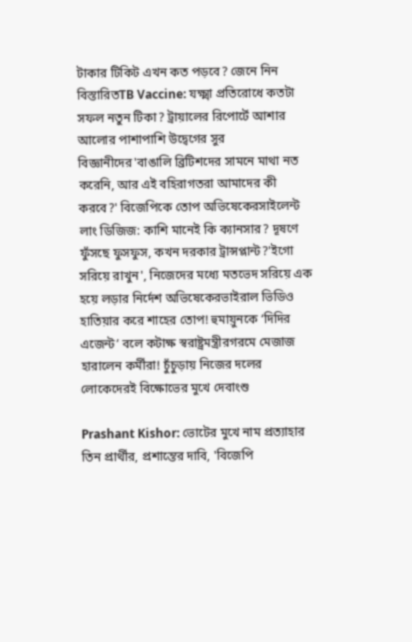টাকার টিকিট এখন কত পড়বে? জেনে নিন বিস্তারিতTB Vaccine: যক্ষ্মা প্রতিরোধে কতটা সফল নতুন টিকা? ট্রায়ালের রিপোর্টে আশার আলোর পাশাপাশি উদ্বেগের সুর বিজ্ঞানীদের'বাঙালি ব্রিটিশদের সামনে মাথা নত করেনি, আর এই বহিরাগতরা আমাদের কী করবে?' বিজেপিকে তোপ অভিষেকেরসাইলেন্ট লাং ডিজিজ: কাশি মানেই কি ক্যানসার? দূষণে ফুঁসছে ফুসফুস, কখন দরকার ট্রান্সপ্লান্ট?'ইগো সরিয়ে রাখুন', নিজেদের মধ্যে মতভেদ সরিয়ে এক হয়ে লড়ার নির্দেশ অভিষেকেরভাইরাল ভিডিও হাতিয়ার করে শাহের তোপ! হুমায়ুনকে ‘দিদির এজেন্ট’ বলে কটাক্ষ স্বরাষ্ট্রমন্ত্রীরগরমে মেজাজ হারালেন কর্মীরা! চুঁচুড়ায় নিজের দলের লোকেদেরই বিক্ষোভের মুখে দেবাংশু

Prashant Kishor: ভোটের মুখে নাম প্রত্যাহার তিন প্রার্থীর, প্রশান্তের দাবি, 'বিজেপি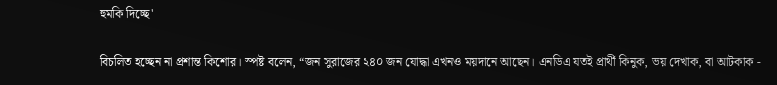হুমকি দিচ্ছে'

বিচলিত হচ্ছেন না প্রশান্ত কিশোর। স্পষ্ট বলেন, “জন সুরাজের ২৪০ জন যোদ্ধা এখনও ময়দানে আছেন। এনডিএ যতই প্রার্থী কিনুক, ভয় দেখাক, বা আটকাক -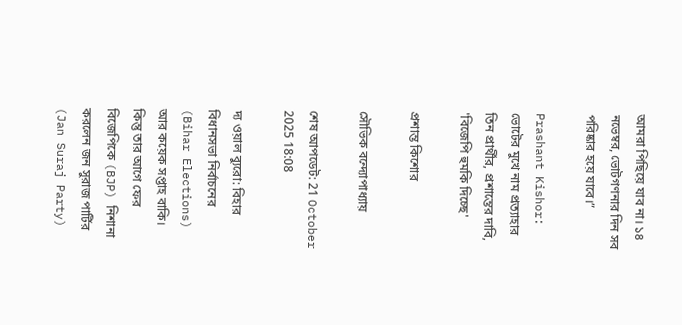আমরা পিছিয়ে যাব না। ১৪ নভেম্বর, ভোটগণনার দিন সব পরিষ্কার হয়ে যাবে।”

Prashant Kishor: ভোটের মুখে নাম প্রত্যাহার তিন প্রার্থীর, প্রশান্তের দাবি, 'বিজেপি হুমকি দিচ্ছে'

প্রশান্ত কিশোর

সৌভিক বন্দ্যোপাধ্যায়

শেষ আপডেট: 21 October 2025 18:08

দ্য ওয়াল ব্যুরো: বিহার বিধানসভা নির্বাচনের (Bihar Elections) আর কয়েক সপ্তাহ বাকি। কিন্তু তার আগে ফের বিজেপিকে (BJP) নিশানা করলেন জন সুরাজ পার্টির (Jan Suraj Party)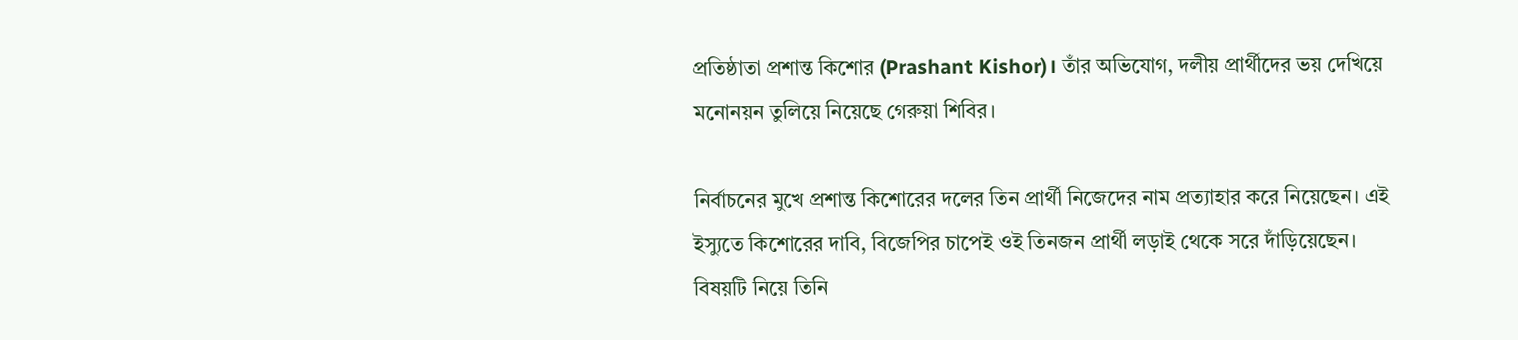প্রতিষ্ঠাতা প্রশান্ত কিশোর (Prashant Kishor)। তাঁর অভিযোগ, দলীয় প্রার্থীদের ভয় দেখিয়ে মনোনয়ন তুলিয়ে নিয়েছে গেরুয়া শিবির।

নির্বাচনের মুখে প্রশান্ত কিশোরের দলের তিন প্রার্থী নিজেদের নাম প্রত্যাহার করে নিয়েছেন। এই ইস্যুতে কিশোরের দাবি, বিজেপির চাপেই ওই তিনজন প্রার্থী লড়াই থেকে সরে দাঁড়িয়েছেন। বিষয়টি নিয়ে তিনি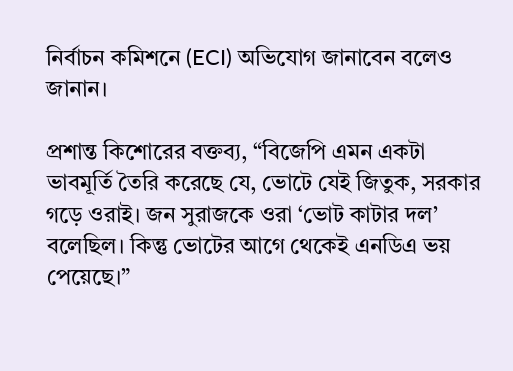নির্বাচন কমিশনে (ECI) অভিযোগ জানাবেন বলেও জানান।

প্রশান্ত কিশোরের বক্তব্য, “বিজেপি এমন একটা ভাবমূর্তি তৈরি করেছে যে, ভোটে যেই জিতুক, সরকার গড়ে ওরাই। জন সুরাজকে ওরা ‘ভোট কাটার দল’ বলেছিল। কিন্তু ভোটের আগে থেকেই এনডিএ ভয় পেয়েছে।”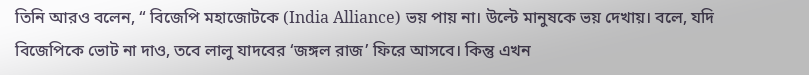তিনি আরও বলেন, “ বিজেপি মহাজোটকে (India Alliance) ভয় পায় না। উল্টে মানুষকে ভয় দেখায়। বলে, যদি বিজেপিকে ভোট না দাও, তবে লালু যাদবের ‘জঙ্গল রাজ’ ফিরে আসবে। কিন্তু এখন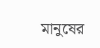মানুষের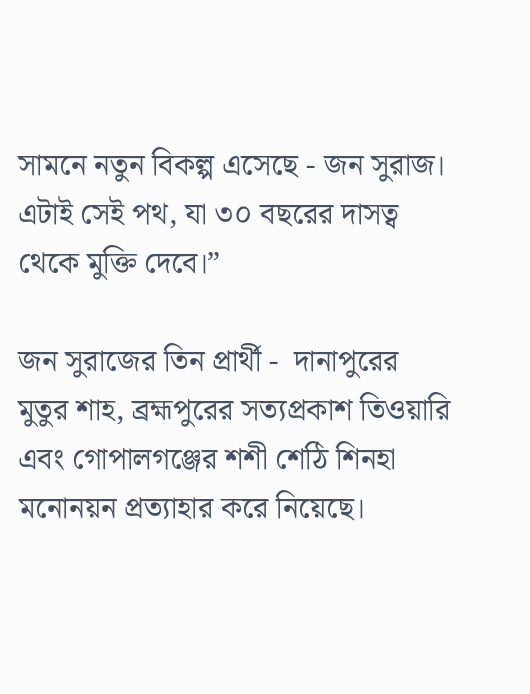সামনে নতুন বিকল্প এসেছে - জন সুরাজ। এটাই সেই পথ, যা ৩০ বছরের দাসত্ব থেকে মুক্তি দেবে।”

জন সুরাজের তিন প্রার্থী -  দানাপুরের মুতুর শাহ, ব্রহ্মপুরের সত্যপ্রকাশ তিওয়ারি এবং গোপালগঞ্জের শশী শেঠি শিনহা মনোনয়ন প্রত্যাহার করে নিয়েছে।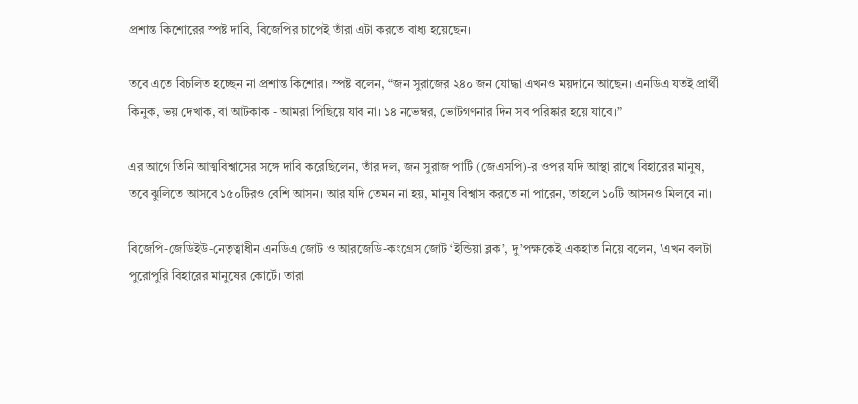প্রশান্ত কিশোরের স্পষ্ট দাবি, বিজেপির চাপেই তাঁরা এটা করতে বাধ্য হয়েছেন।

তবে এতে বিচলিত হচ্ছেন না প্রশান্ত কিশোর। স্পষ্ট বলেন, “জন সুরাজের ২৪০ জন যোদ্ধা এখনও ময়দানে আছেন। এনডিএ যতই প্রার্থী কিনুক, ভয় দেখাক, বা আটকাক - আমরা পিছিয়ে যাব না। ১৪ নভেম্বর, ভোটগণনার দিন সব পরিষ্কার হয়ে যাবে।”

এর আগে তিনি আত্মবিশ্বাসের সঙ্গে দাবি করেছিলেন, তাঁর দল, জন সুরাজ পার্টি (জেএসপি)-র ওপর যদি আস্থা রাখে বিহারের মানুষ, তবে ঝুলিতে আসবে ১৫০টিরও বেশি আসন। আর যদি তেমন না হয়, মানুষ বিশ্বাস করতে না পারেন, তাহলে ১০টি আসনও মিলবে না।

বিজেপি-জেডিইউ-নেতৃত্বাধীন এনডিএ জোট ও আরজেডি-কংগ্রেস জোট ‘ইন্ডিয়া ব্লক’, দু’পক্ষকেই একহাত নিয়ে বলেন, 'এখন বলটা পুরোপুরি বিহারের মানুষের কোর্টে। তারা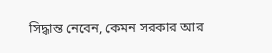সিদ্ধান্ত নেবেন, কেমন সরকার আর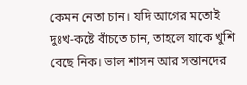কেমন নেতা চান। যদি আগের মতোই দুঃখ-কষ্টে বাঁচতে চান, তাহলে যাকে খুশি বেছে নিক। ভাল শাসন আর সন্তানদের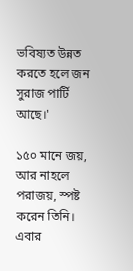ভবিষ্যত উন্নত করতে হলে জন সুরাজ পার্টি আছে।'

১৫০ মানে জয়, আর নাহলে পরাজয়, স্পষ্ট করেন তিনি। এবার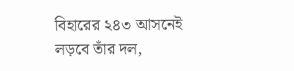বিহারের ২৪৩ আসনেই লড়বে তাঁর দল,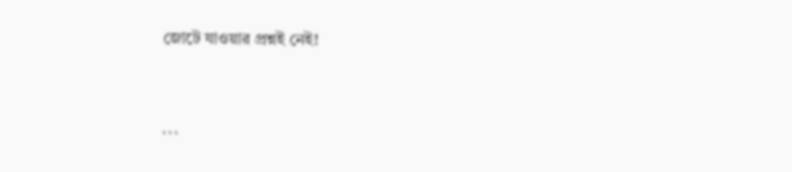জোটে যাওয়ার প্রশ্নই নেই!


```